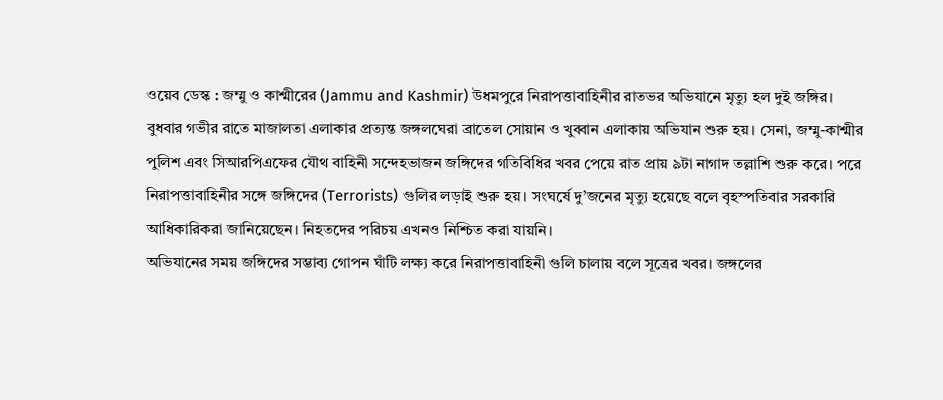ওয়েব ডেস্ক : জম্মু ও কাশ্মীরের (Jammu and Kashmir) উধমপুরে নিরাপত্তাবাহিনীর রাতভর অভিযানে মৃত্যু হল দুই জঙ্গির। বুধবার গভীর রাতে মাজালতা এলাকার প্রত্যন্ত জঙ্গলঘেরা ব্রাতেল সোয়ান ও খুব্বান এলাকায় অভিযান শুরু হয়। সেনা, জম্মু-কাশ্মীর পুলিশ এবং সিআরপিএফের যৌথ বাহিনী সন্দেহভাজন জঙ্গিদের গতিবিধির খবর পেয়ে রাত প্রায় ৯টা নাগাদ তল্লাশি শুরু করে। পরে নিরাপত্তাবাহিনীর সঙ্গে জঙ্গিদের (Terrorists) গুলির লড়াই শুরু হয়। সংঘর্ষে দু’জনের মৃত্যু হয়েছে বলে বৃহস্পতিবার সরকারি আধিকারিকরা জানিয়েছেন। নিহতদের পরিচয় এখনও নিশ্চিত করা যায়নি।
অভিযানের সময় জঙ্গিদের সম্ভাব্য গোপন ঘাঁটি লক্ষ্য করে নিরাপত্তাবাহিনী গুলি চালায় বলে সূত্রের খবর। জঙ্গলের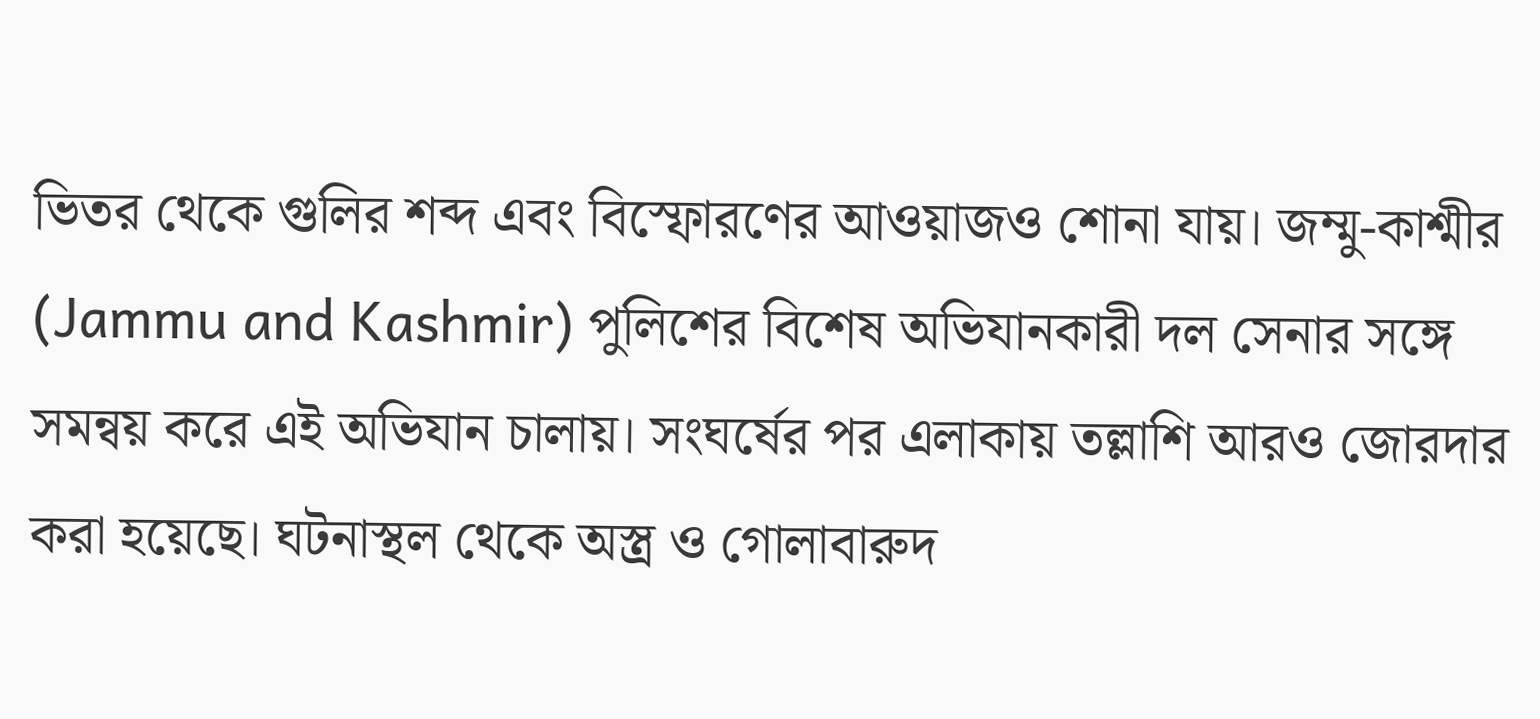ভিতর থেকে গুলির শব্দ এবং বিস্ফোরণের আওয়াজও শোনা যায়। জম্মু-কাশ্মীর (Jammu and Kashmir) পুলিশের বিশেষ অভিযানকারী দল সেনার সঙ্গে সমন্বয় করে এই অভিযান চালায়। সংঘর্ষের পর এলাকায় তল্লাশি আরও জোরদার করা হয়েছে। ঘটনাস্থল থেকে অস্ত্র ও গোলাবারুদ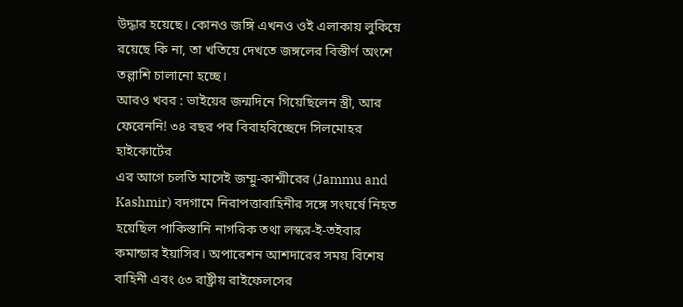উদ্ধার হয়েছে। কোনও জঙ্গি এখনও ওই এলাকায় লুকিয়ে রয়েছে কি না, তা খতিয়ে দেখতে জঙ্গলের বিস্তীর্ণ অংশে তল্লাশি চালানো হচ্ছে।
আরও খবর : ভাইয়ের জন্মদিনে গিয়েছিলেন স্ত্রী, আর ফেরেননি! ৩৪ বছর পর বিবাহবিচ্ছেদে সিলমোহর হাইকোর্টের
এর আগে চলতি মাসেই জম্মু-কাশ্মীরের (Jammu and Kashmir) বদগামে নিরাপত্তাবাহিনীর সঙ্গে সংঘর্ষে নিহত হয়েছিল পাকিস্তানি নাগরিক তথা লস্কর-ই-তইবার কমান্ডার ইয়াসির। অপারেশন আশদারের সময় বিশেষ বাহিনী এবং ৫৩ রাষ্ট্রীয় রাইফেলসের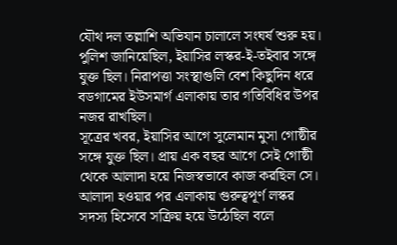যৌথ দল তল্লাশি অভিযান চালালে সংঘর্ষ শুরু হয়। পুলিশ জানিয়েছিল, ইয়াসির লস্কর-ই-তইবার সঙ্গে যুক্ত ছিল। নিরাপত্তা সংস্থাগুলি বেশ কিছুদিন ধরে বডগামের ইউসমার্গ এলাকায় তার গতিবিধির উপর নজর রাখছিল।
সূত্রের খবর, ইয়াসির আগে সুলেমান মুসা গোষ্ঠীর সঙ্গে যুক্ত ছিল। প্রায় এক বছর আগে সেই গোষ্ঠী থেকে আলাদা হয়ে নিজস্বভাবে কাজ করছিল সে। আলাদা হওয়ার পর এলাকায় গুরুত্বপূর্ণ লস্কর সদস্য হিসেবে সক্রিয় হয়ে উঠেছিল বলে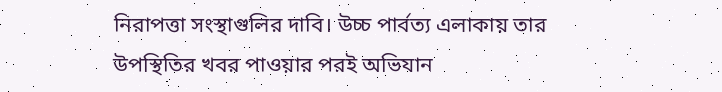নিরাপত্তা সংস্থাগুলির দাবি। উচ্চ পার্বত্য এলাকায় তার উপস্থিতির খবর পাওয়ার পরই অভিযান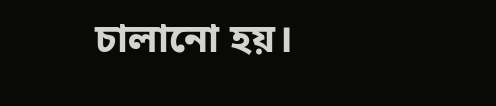চালানো হয়।